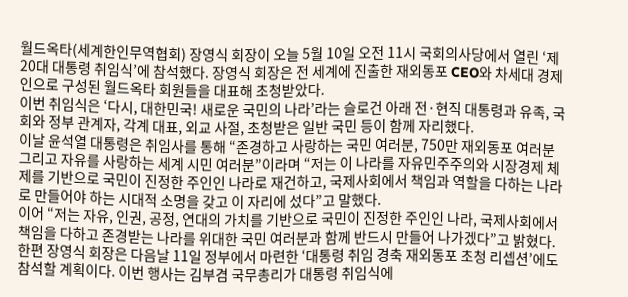월드옥타(세계한인무역협회) 장영식 회장이 오늘 5월 10일 오전 11시 국회의사당에서 열린 ‘제20대 대통령 취임식’에 참석했다. 장영식 회장은 전 세계에 진출한 재외동포 CEO와 차세대 경제인으로 구성된 월드옥타 회원들을 대표해 초청받았다.
이번 취임식은 ‘다시, 대한민국! 새로운 국민의 나라’라는 슬로건 아래 전·현직 대통령과 유족, 국회와 정부 관계자, 각계 대표, 외교 사절, 초청받은 일반 국민 등이 함께 자리했다.
이날 윤석열 대통령은 취임사를 통해 “존경하고 사랑하는 국민 여러분, 750만 재외동포 여러분 그리고 자유를 사랑하는 세계 시민 여러분”이라며 “저는 이 나라를 자유민주주의와 시장경제 체제를 기반으로 국민이 진정한 주인인 나라로 재건하고, 국제사회에서 책임과 역할을 다하는 나라로 만들어야 하는 시대적 소명을 갖고 이 자리에 섰다”고 말했다.
이어 “저는 자유, 인권, 공정, 연대의 가치를 기반으로 국민이 진정한 주인인 나라, 국제사회에서 책임을 다하고 존경받는 나라를 위대한 국민 여러분과 함께 반드시 만들어 나가겠다”고 밝혔다.
한편 장영식 회장은 다음날 11일 정부에서 마련한 ‘대통령 취임 경축 재외동포 초청 리셉션’에도 참석할 계획이다. 이번 행사는 김부겸 국무총리가 대통령 취임식에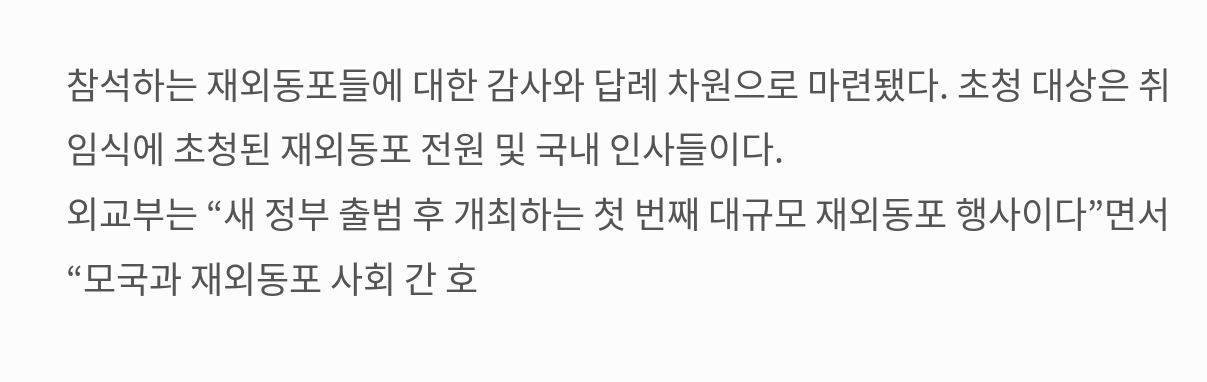참석하는 재외동포들에 대한 감사와 답례 차원으로 마련됐다. 초청 대상은 취임식에 초청된 재외동포 전원 및 국내 인사들이다.
외교부는 “새 정부 출범 후 개최하는 첫 번째 대규모 재외동포 행사이다”면서 “모국과 재외동포 사회 간 호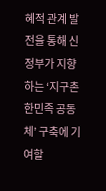혜적 관계 발전을 통해 신정부가 지향하는 ‘지구촌 한민족 공동체’ 구축에 기여할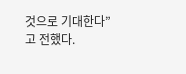것으로 기대한다”고 전했다.